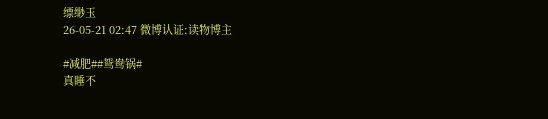缥缈玉
26-05-21 02:47 微博认证:读物博主

#减肥##鸳鸯锅#
真睡不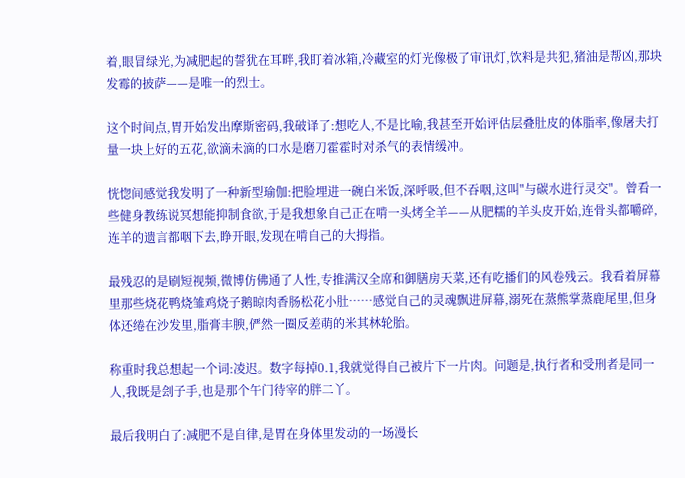着,眼冒绿光,为减肥起的誓犹在耳畔,我盯着冰箱,冷藏室的灯光像极了审讯灯,饮料是共犯,猪油是帮凶,那块发霉的披萨——是唯一的烈士。

这个时间点,胃开始发出摩斯密码,我破译了:想吃人,不是比喻,我甚至开始评估层叠肚皮的体脂率,像屠夫打量一块上好的五花,欲滴未滴的口水是磨刀霍霍时对杀气的表情缓冲。

恍惚间感觉我发明了一种新型瑜伽:把脸埋进一碗白米饭,深呼吸,但不吞咽,这叫"与碳水进行灵交"。曾看一些健身教练说冥想能抑制食欲,于是我想象自己正在啃一头烤全羊——从肥糯的羊头皮开始,连骨头都嚼碎,连羊的遗言都咽下去,睁开眼,发现在啃自己的大拇指。

最残忍的是刷短视频,微博仿佛通了人性,专推满汉全席和御膳房天菜,还有吃播们的风卷残云。我看着屏幕里那些烧花鸭烧雏鸡烧子鹅晾肉香肠松花小肚……感觉自己的灵魂飘进屏幕,溺死在蒸熊掌蒸鹿尾里,但身体还绻在沙发里,脂膏丰腴,俨然一圈反差萌的米其林轮胎。

称重时我总想起一个词:凌迟。数字每掉0.1,我就觉得自己被片下一片肉。问题是,执行者和受刑者是同一人,我既是刽子手,也是那个午门待宰的胖二丫。

最后我明白了:减肥不是自律,是胃在身体里发动的一场漫长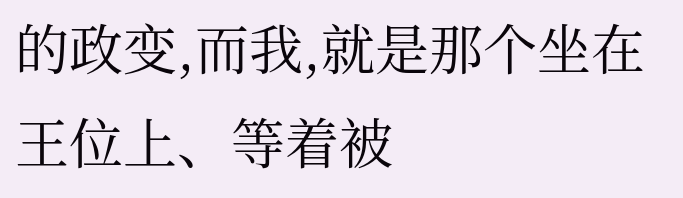的政变,而我,就是那个坐在王位上、等着被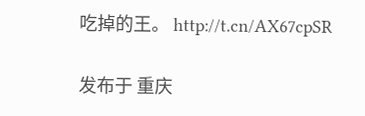吃掉的王。 http://t.cn/AX67cpSR

发布于 重庆